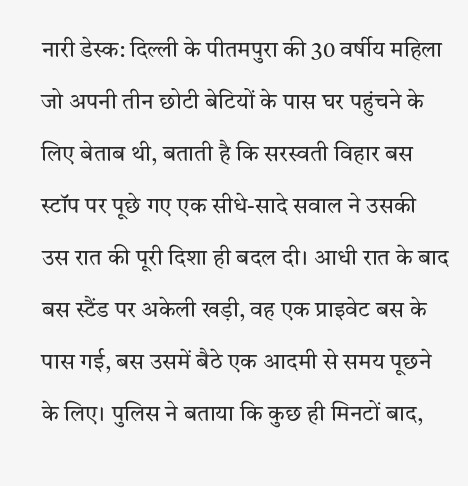नारी डेस्क: दिल्ली के पीतमपुरा की 30 वर्षीय महिला जो अपनी तीन छोटी बेटियों के पास घर पहुंचने के लिए बेताब थी, बताती है कि सरस्वती विहार बस स्टॉप पर पूछे गए एक सीधे-सादे सवाल ने उसकी उस रात की पूरी दिशा ही बदल दी। आधी रात के बाद बस स्टैंड पर अकेली खड़ी, वह एक प्राइवेट बस के पास गई, बस उसमें बैठे एक आदमी से समय पूछने के लिए। पुलिस ने बताया कि कुछ ही मिनटों बाद,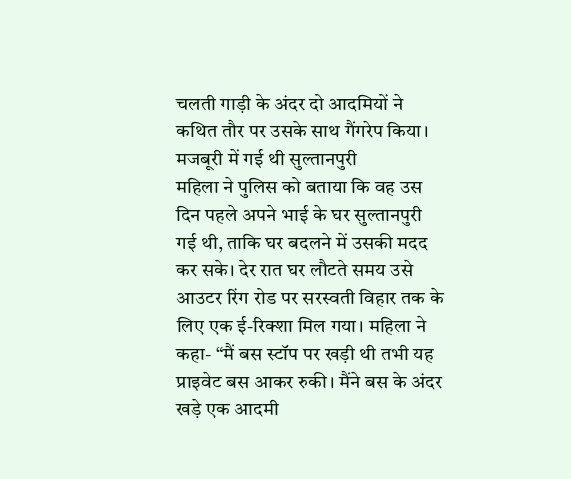चलती गाड़ी के अंदर दो आदमियों ने कथित तौर पर उसके साथ गैंगरेप किया।
मजबूरी में गई थी सुल्तानपुरी
महिला ने पुलिस को बताया कि वह उस दिन पहले अपने भाई के घर सुल्तानपुरी गई थी, ताकि घर बदलने में उसकी मदद कर सके। देर रात घर लौटते समय उसे आउटर रिंग रोड पर सरस्वती विहार तक के लिए एक ई-रिक्शा मिल गया। महिला ने कहा- “मैं बस स्टॉप पर खड़ी थी तभी यह प्राइवेट बस आकर रुकी। मैंने बस के अंदर खड़े एक आदमी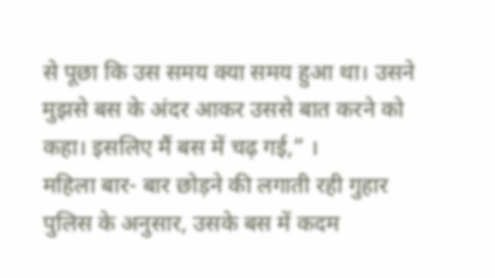से पूछा कि उस समय क्या समय हुआ था। उसने मुझसे बस के अंदर आकर उससे बात करने को कहा। इसलिए मैं बस में चढ़ गई,” ।
महिला बार- बार छोड़ने की लगाती रही गुहार
पुलिस के अनुसार, उसके बस में कदम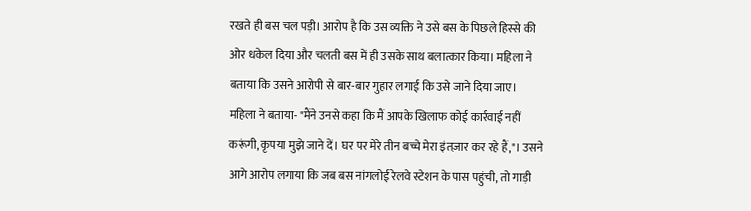रखते ही बस चल पड़ी। आरोप है कि उस व्यक्ति ने उसे बस के पिछले हिस्से की ओर धकेल दिया और चलती बस में ही उसके साथ बलात्कार किया। महिला ने बताया कि उसने आरोपी से बार-बार गुहार लगाई कि उसे जाने दिया जाए। महिला ने बताया- "मैंने उनसे कहा कि मैं आपके खिलाफ कोई कार्रवाई नहीं करूंगी, कृपया मुझे जाने दें। घर पर मेरे तीन बच्चे मेरा इंतज़ार कर रहे हैं,"। उसने आगे आरोप लगाया कि जब बस नांगलोई रेलवे स्टेशन के पास पहुंची, तो गाड़ी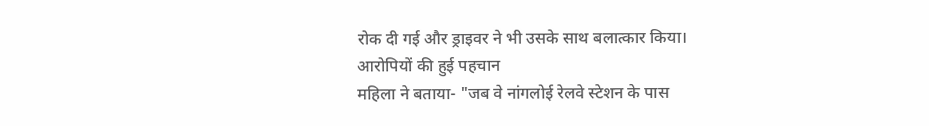रोक दी गई और ड्राइवर ने भी उसके साथ बलात्कार किया।
आरोपियों की हुई पहचान
महिला ने बताया- "जब वे नांगलोई रेलवे स्टेशन के पास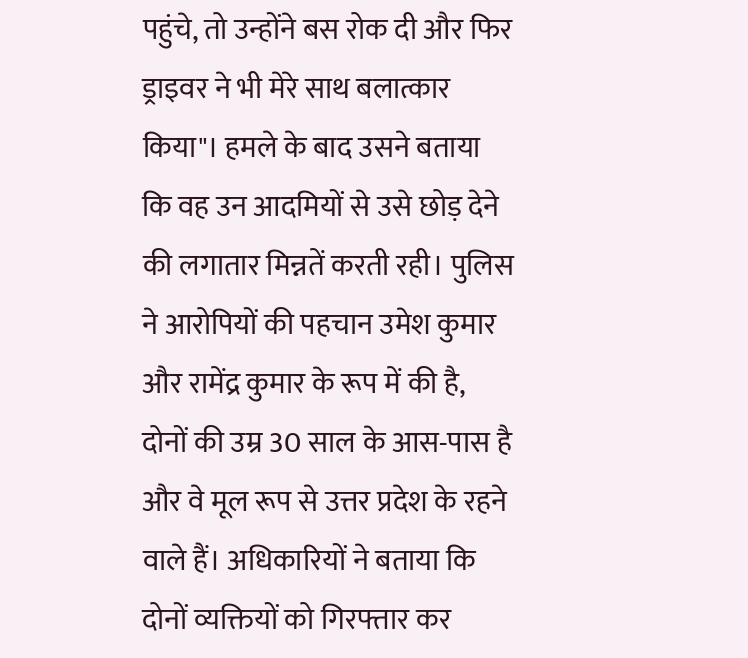पहुंचे, तो उन्होंने बस रोक दी और फिर ड्राइवर ने भी मेरे साथ बलात्कार किया"। हमले के बाद उसने बताया कि वह उन आदमियों से उसे छोड़ देने की लगातार मिन्नतें करती रही। पुलिस ने आरोपियों की पहचान उमेश कुमार और रामेंद्र कुमार के रूप में की है, दोनों की उम्र 30 साल के आस-पास है और वे मूल रूप से उत्तर प्रदेश के रहने वाले हैं। अधिकारियों ने बताया कि दोनों व्यक्तियों को गिरफ्तार कर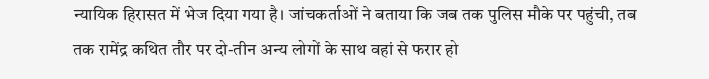न्यायिक हिरासत में भेज दिया गया है। जांचकर्ताओं ने बताया कि जब तक पुलिस मौके पर पहुंची, तब तक रामेंद्र कथित तौर पर दो-तीन अन्य लोगों के साथ वहां से फरार हो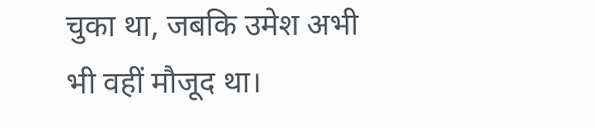चुका था, जबकि उमेश अभी भी वहीं मौजूद था।